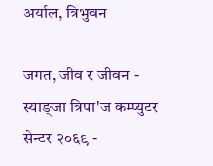अर्याल, त्रिभुवन

जगत, जीव र जीवन - स्याङ्जा त्रिपा'ज कम्प्युटर सेन्टर २०६९ -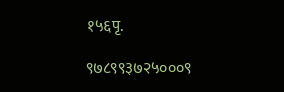१५६पृ.

९७८९९३७२५०००९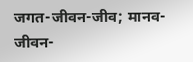जगत-जीवन-जीव; मानव-जीवन-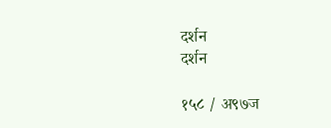दर्शन
दर्शन

१५८ / अ९७ज